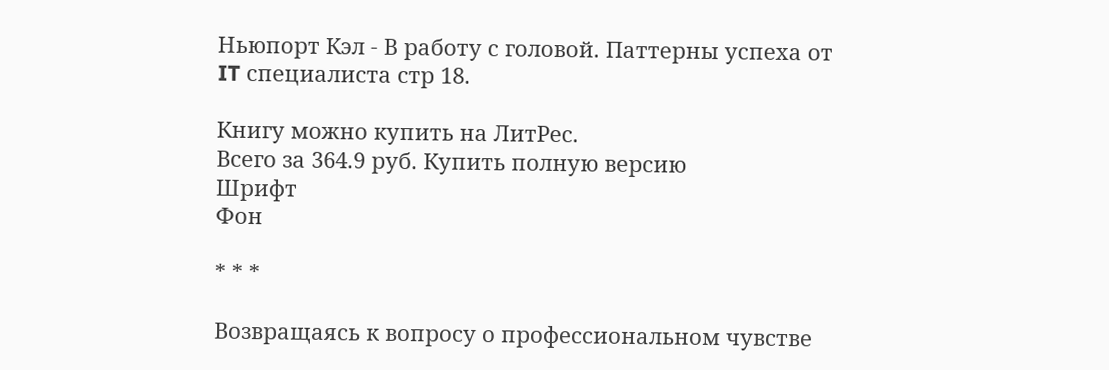Ньюпорт Кэл - В работу с головой. Паттерны успеха от IT специалиста стр 18.

Книгу можно купить на ЛитРес.
Всего за 364.9 руб. Купить полную версию
Шрифт
Фон

* * *

Возвращаясь к вопросу о профессиональном чувстве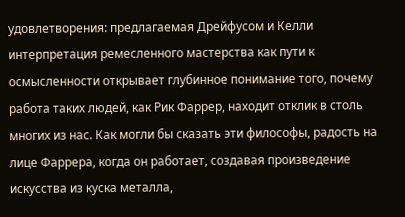удовлетворения: предлагаемая Дрейфусом и Келли интерпретация ремесленного мастерства как пути к осмысленности открывает глубинное понимание того, почему работа таких людей, как Рик Фаррер, находит отклик в столь многих из нас. Как могли бы сказать эти философы, радость на лице Фаррера, когда он работает, создавая произведение искусства из куска металла,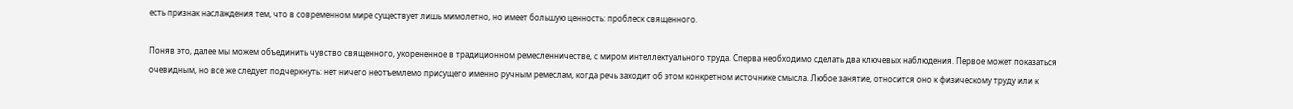есть признак наслаждения тем, что в современном мире существует лишь мимолетно, но имеет большую ценность: проблеск священного.

Поняв это, далее мы можем объединить чувство священного, укорененное в традиционном ремесленничестве, с миром интеллектуального труда. Сперва необходимо сделать два ключевых наблюдения. Первое может показаться очевидным, но все же следует подчеркнуть: нет ничего неотъемлемо присущего именно ручным ремеслам, когда речь заходит об этом конкретном источнике смысла. Любое занятие, относится оно к физическому труду или к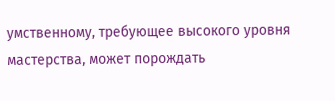умственному, требующее высокого уровня мастерства, может порождать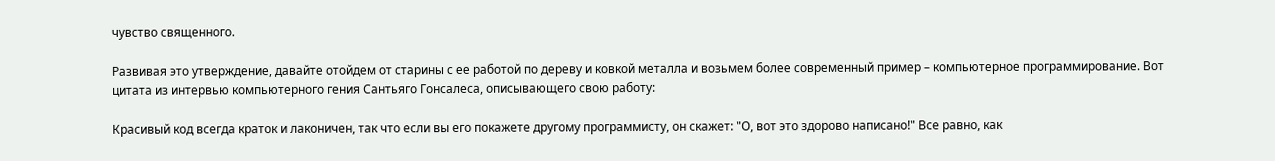чувство священного.

Развивая это утверждение, давайте отойдем от старины с ее работой по дереву и ковкой металла и возьмем более современный пример – компьютерное программирование. Вот цитата из интервью компьютерного гения Сантьяго Гонсалеса, описывающего свою работу:

Красивый код всегда краток и лаконичен, так что если вы его покажете другому программисту, он скажет: "О, вот это здорово написано!" Все равно, как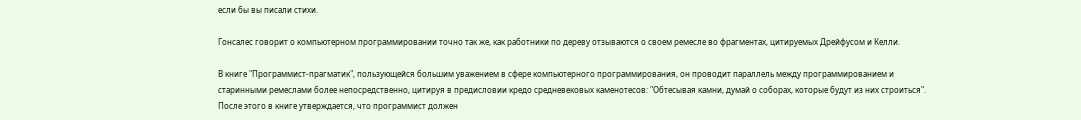если бы вы писали стихи.

Гонсалес говорит о компьютерном программировании точно так же, как работники по дереву отзываются о своем ремесле во фрагментах, цитируемых Дрейфусом и Келли.

В книге "Программист-прагматик", пользующейся большим уважением в сфере компьютерного программирования, он проводит параллель между программированием и старинными ремеслами более непосредственно, цитируя в предисловии кредо средневековых каменотесов: "Обтесывая камни, думай о соборах, которые будут из них строиться". После этого в книге утверждается, что программист должен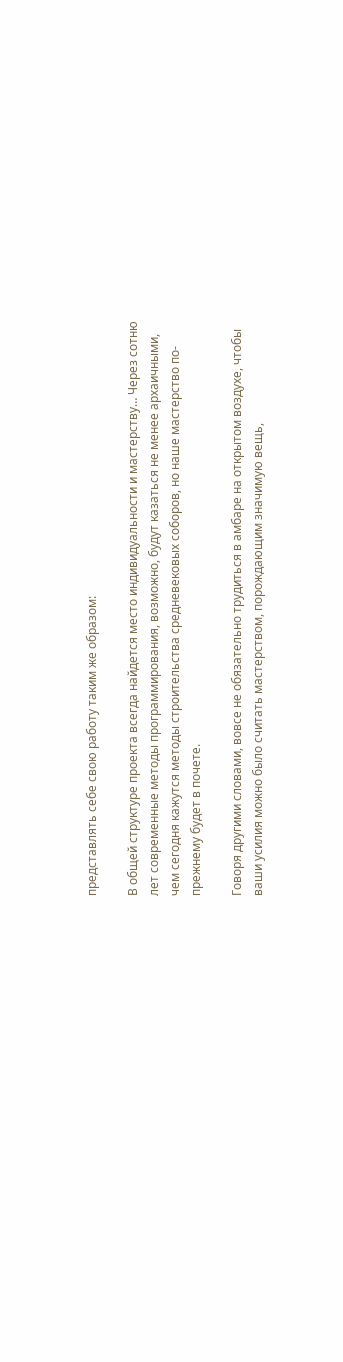представлять себе свою работу таким же образом:

В общей структуре проекта всегда найдется место индивидуальности и мастерству… Через сотню лет современные методы программирования, возможно, будут казаться не менее архаичными, чем сегодня кажутся методы строительства средневековых соборов, но наше мастерство по-прежнему будет в почете.

Говоря другими словами, вовсе не обязательно трудиться в амбаре на открытом воздухе, чтобы ваши усилия можно было считать мастерством, порождающим значимую вещь,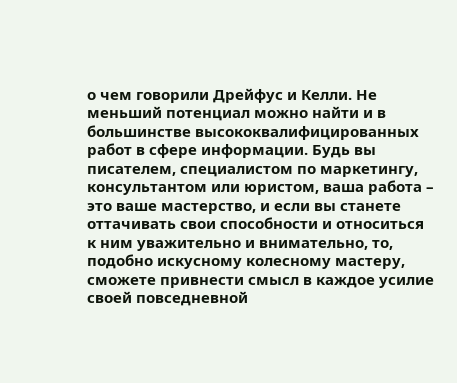о чем говорили Дрейфус и Келли. Не меньший потенциал можно найти и в большинстве высококвалифицированных работ в сфере информации. Будь вы писателем, специалистом по маркетингу, консультантом или юристом, ваша работа – это ваше мастерство, и если вы станете оттачивать свои способности и относиться к ним уважительно и внимательно, то, подобно искусному колесному мастеру, сможете привнести смысл в каждое усилие своей повседневной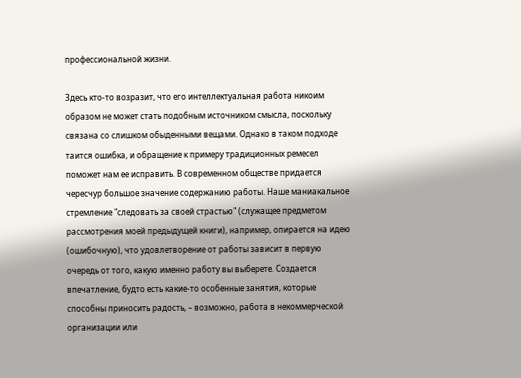профессиональной жизни.

Здесь кто-то возразит, что его интеллектуальная работа никоим образом не может стать подобным источником смысла, поскольку связана со слишком обыденными вещами. Однако в таком подходе таится ошибка, и обращение к примеру традиционных ремесел поможет нам ее исправить. В современном обществе придается чересчур большое значение содержанию работы. Наше маниакальное стремление "следовать за своей страстью" (служащее предметом рассмотрения моей предыдущей книги), например, опирается на идею (ошибочную), что удовлетворение от работы зависит в первую очередь от того, какую именно работу вы выберете. Создается впечатление, будто есть какие-то особенные занятия, которые способны приносить радость, – возможно, работа в некоммерческой организации или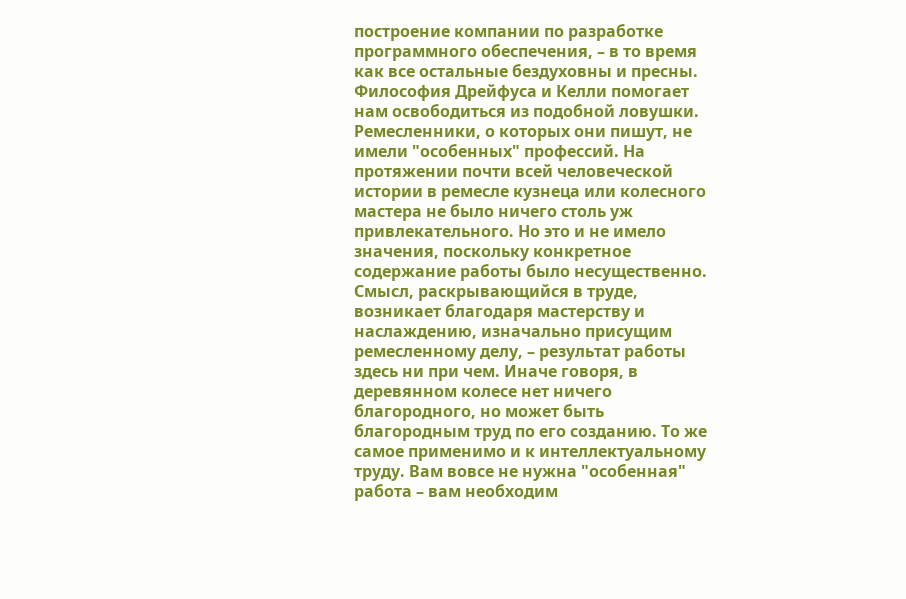построение компании по разработке программного обеспечения, – в то время как все остальные бездуховны и пресны. Философия Дрейфуса и Келли помогает нам освободиться из подобной ловушки. Ремесленники, о которых они пишут, не имели "особенных" профессий. На протяжении почти всей человеческой истории в ремесле кузнеца или колесного мастера не было ничего столь уж привлекательного. Но это и не имело значения, поскольку конкретное содержание работы было несущественно. Смысл, раскрывающийся в труде, возникает благодаря мастерству и наслаждению, изначально присущим ремесленному делу, – результат работы здесь ни при чем. Иначе говоря, в деревянном колесе нет ничего благородного, но может быть благородным труд по его созданию. То же самое применимо и к интеллектуальному труду. Вам вовсе не нужна "особенная" работа – вам необходим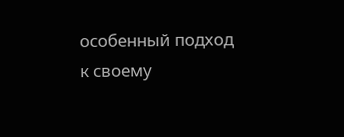особенный подход к своему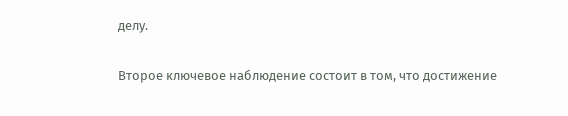делу.

Второе ключевое наблюдение состоит в том, что достижение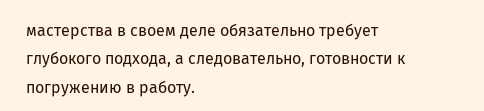мастерства в своем деле обязательно требует глубокого подхода, а следовательно, готовности к погружению в работу.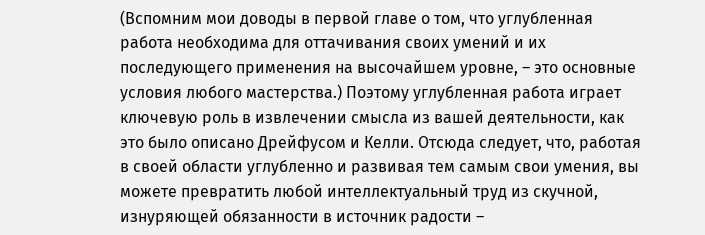(Вспомним мои доводы в первой главе о том, что углубленная работа необходима для оттачивания своих умений и их последующего применения на высочайшем уровне, – это основные условия любого мастерства.) Поэтому углубленная работа играет ключевую роль в извлечении смысла из вашей деятельности, как это было описано Дрейфусом и Келли. Отсюда следует, что, работая в своей области углубленно и развивая тем самым свои умения, вы можете превратить любой интеллектуальный труд из скучной, изнуряющей обязанности в источник радости –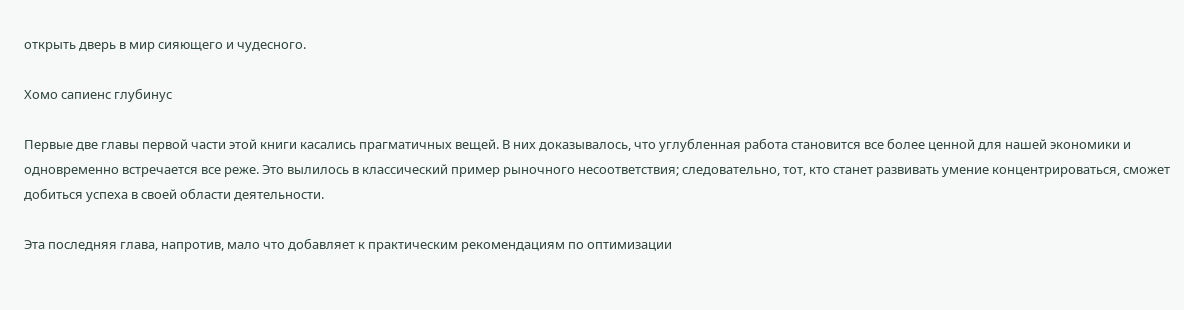открыть дверь в мир сияющего и чудесного.

Хомо сапиенс глубинус

Первые две главы первой части этой книги касались прагматичных вещей. В них доказывалось, что углубленная работа становится все более ценной для нашей экономики и одновременно встречается все реже. Это вылилось в классический пример рыночного несоответствия; следовательно, тот, кто станет развивать умение концентрироваться, сможет добиться успеха в своей области деятельности.

Эта последняя глава, напротив, мало что добавляет к практическим рекомендациям по оптимизации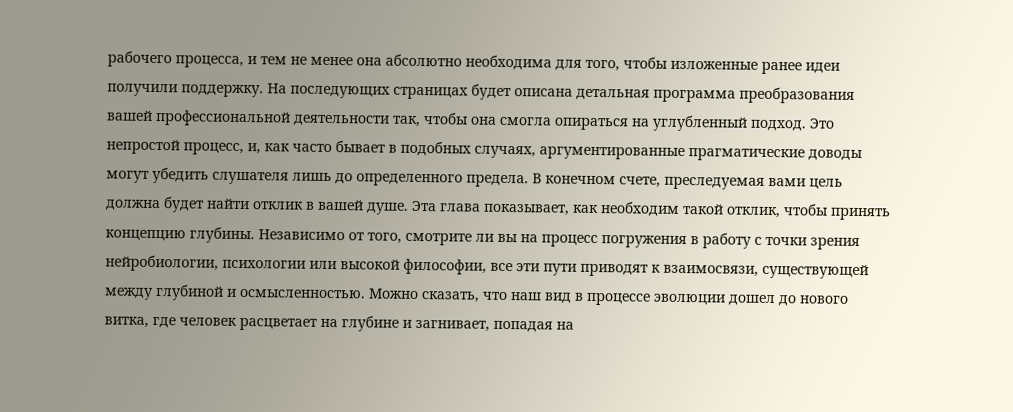рабочего процесса, и тем не менее она абсолютно необходима для того, чтобы изложенные ранее идеи получили поддержку. На последующих страницах будет описана детальная программа преобразования вашей профессиональной деятельности так, чтобы она смогла опираться на углубленный подход. Это непростой процесс, и, как часто бывает в подобных случаях, аргументированные прагматические доводы могут убедить слушателя лишь до определенного предела. В конечном счете, преследуемая вами цель должна будет найти отклик в вашей душе. Эта глава показывает, как необходим такой отклик, чтобы принять концепцию глубины. Независимо от того, смотрите ли вы на процесс погружения в работу с точки зрения нейробиологии, психологии или высокой философии, все эти пути приводят к взаимосвязи, существующей между глубиной и осмысленностью. Можно сказать, что наш вид в процессе эволюции дошел до нового витка, где человек расцветает на глубине и загнивает, попадая на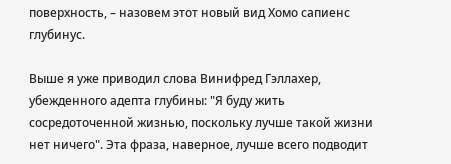поверхность, – назовем этот новый вид Хомо сапиенс глубинус.

Выше я уже приводил слова Винифред Гэллахер, убежденного адепта глубины: "Я буду жить сосредоточенной жизнью, поскольку лучше такой жизни нет ничего". Эта фраза, наверное, лучше всего подводит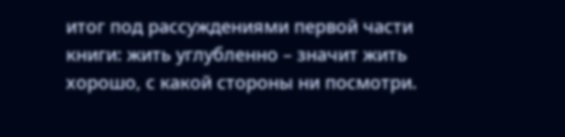итог под рассуждениями первой части книги: жить углубленно – значит жить хорошо, с какой стороны ни посмотри.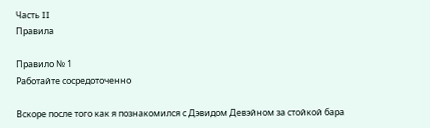Часть II
Правила

Правило № 1
Работайте сосредоточенно

Вскоре после того как я познакомился с Дэвидом Девэйном за стойкой бара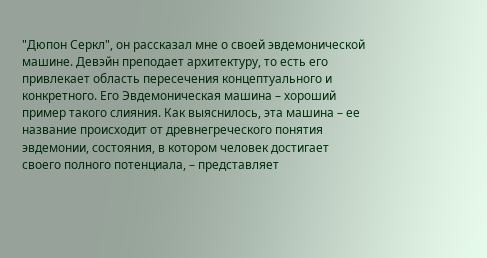"Дюпон Серкл", он рассказал мне о своей эвдемонической машине. Девэйн преподает архитектуру, то есть его привлекает область пересечения концептуального и конкретного. Его Эвдемоническая машина – хороший пример такого слияния. Как выяснилось, эта машина – ее название происходит от древнегреческого понятия эвдемонии, состояния, в котором человек достигает своего полного потенциала, – представляет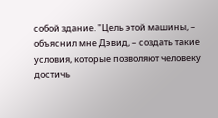собой здание. "Цель этой машины, – объяснил мне Дэвид, – создать такие условия, которые позволяют человеку достичь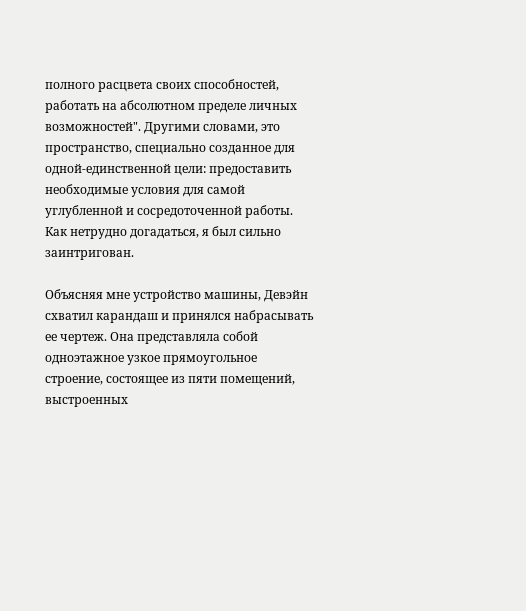полного расцвета своих способностей, работать на абсолютном пределе личных возможностей". Другими словами, это пространство, специально созданное для одной-единственной цели: предоставить необходимые условия для самой углубленной и сосредоточенной работы. Как нетрудно догадаться, я был сильно заинтригован.

Объясняя мне устройство машины, Девэйн схватил карандаш и принялся набрасывать ее чертеж. Она представляла собой одноэтажное узкое прямоугольное строение, состоящее из пяти помещений, выстроенных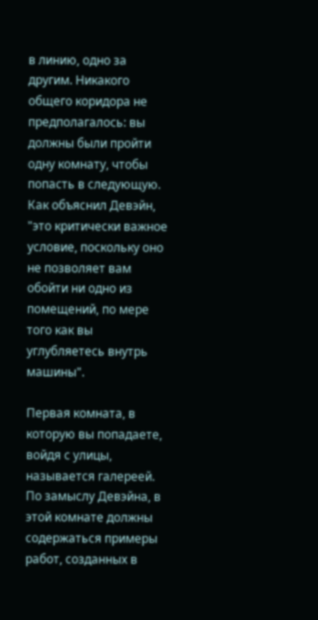в линию, одно за другим. Никакого общего коридора не предполагалось: вы должны были пройти одну комнату, чтобы попасть в следующую. Как объяснил Девэйн, "это критически важное условие, поскольку оно не позволяет вам обойти ни одно из помещений, по мере того как вы углубляетесь внутрь машины".

Первая комната, в которую вы попадаете, войдя с улицы, называется галереей. По замыслу Девэйна, в этой комнате должны содержаться примеры работ, созданных в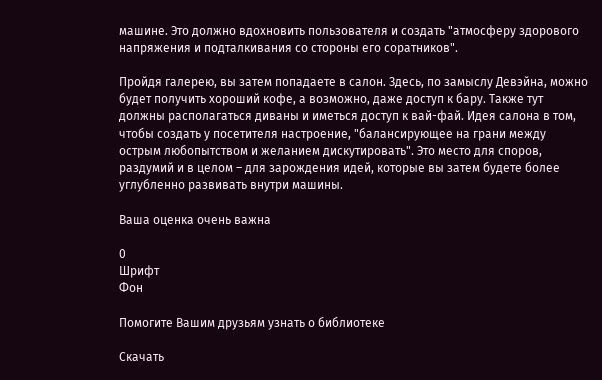машине. Это должно вдохновить пользователя и создать "атмосферу здорового напряжения и подталкивания со стороны его соратников".

Пройдя галерею, вы затем попадаете в салон. Здесь, по замыслу Девэйна, можно будет получить хороший кофе, а возможно, даже доступ к бару. Также тут должны располагаться диваны и иметься доступ к вай-фай. Идея салона в том, чтобы создать у посетителя настроение, "балансирующее на грани между острым любопытством и желанием дискутировать". Это место для споров, раздумий и в целом – для зарождения идей, которые вы затем будете более углубленно развивать внутри машины.

Ваша оценка очень важна

0
Шрифт
Фон

Помогите Вашим друзьям узнать о библиотеке

Скачать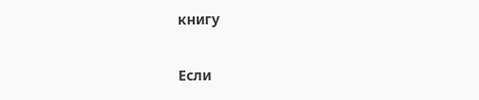книгу

Если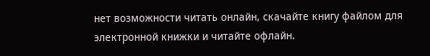нет возможности читать онлайн, скачайте книгу файлом для электронной книжки и читайте офлайн.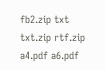fb2.zip txt txt.zip rtf.zip a4.pdf a6.pdf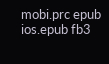mobi.prc epub ios.epub fb3